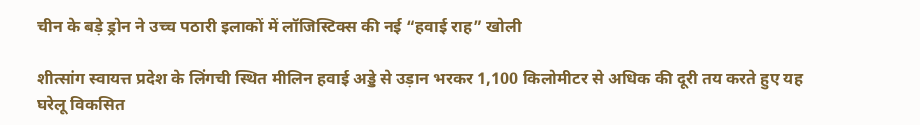चीन के बड़े ड्रोन ने उच्च पठारी इलाकों में लॉजिस्टिक्स की नई “हवाई राह” खोली

शीत्सांग स्वायत्त प्रदेश के लिंगची स्थित मीलिन हवाई अड्डे से उड़ान भरकर 1,100 किलोमीटर से अधिक की दूरी तय करते हुए यह घरेलू विकसित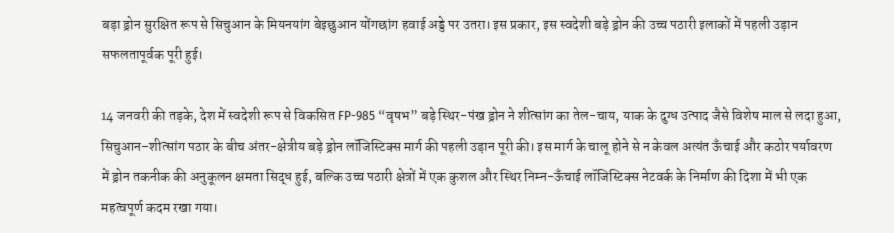बड़ा ड्रोन सुरक्षित रूप से सिचुआन के मियनयांग बेइछुआन योंगछांग हवाई अड्डे पर उतरा। इस प्रकार, इस स्वदेशी बड़े ड्रोन की उच्च पठारी इलाकों में पहली उड़ान सफलतापूर्वक पूरी हुई।

14 जनवरी की तड़के, देश में स्वदेशी रूप से विकसित FP-985 “वृषभ” बड़े स्थिर-पंख ड्रोन ने शीत्सांग का तेल-चाय, याक के दुग्ध उत्पाद जैसे विशेष माल से लदा हुआ, सिचुआन–शीत्सांग पठार के बीच अंतर-क्षेत्रीय बड़े ड्रोन लॉजिस्टिक्स मार्ग की पहली उड़ान पूरी की। इस मार्ग के चालू होने से न केवल अत्यंत ऊँचाई और कठोर पर्यावरण में ड्रोन तकनीक की अनुकूलन क्षमता सिद्ध हुई, बल्कि उच्च पठारी क्षेत्रों में एक कुशल और स्थिर निम्न-ऊँचाई लॉजिस्टिक्स नेटवर्क के निर्माण की दिशा में भी एक महत्वपूर्ण कदम रखा गया।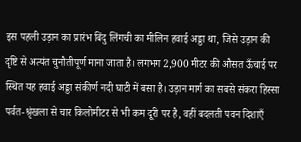इस पहली उड़ान का प्रारंभ बिंदु लिंगची का मीलिन हवाई अड्डा था, जिसे उड़ान की दृष्टि से अत्यंत चुनौतीपूर्ण माना जाता है। लगभग 2,900 मीटर की औसत ऊँचाई पर स्थित यह हवाई अड्डा संकीर्ण नदी घाटी में बसा है। उड़ान मार्ग का सबसे संकरा हिस्सा पर्वत-श्रृंखला से चार किलोमीटर से भी कम दूरी पर है, वहीं बदलती पवन दिशाएँ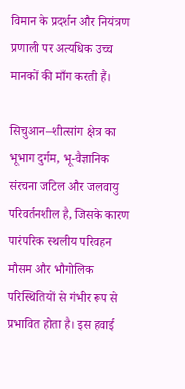विमान के प्रदर्शन और नियंत्रण प्रणाली पर अत्यधिक उच्च मानकों की माँग करती हैं।

सिचुआन–शीत्सांग क्षेत्र का भूभाग दुर्गम, भू-वैज्ञानिक संरचना जटिल और जलवायु परिवर्तनशील है, जिसके कारण पारंपरिक स्थलीय परिवहन मौसम और भौगोलिक परिस्थितियों से गंभीर रूप से प्रभावित होता है। इस हवाई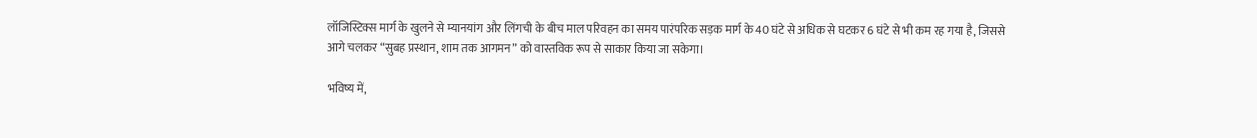लॉजिस्टिक्स मार्ग के खुलने से म्यानयांग और लिंगची के बीच माल परिवहन का समय पारंपरिक सड़क मार्ग के 40 घंटे से अधिक से घटकर 6 घंटे से भी कम रह गया है, जिससे आगे चलकर “सुबह प्रस्थान, शाम तक आगमन” को वास्तविक रूप से साकार किया जा सकेगा।

भविष्य में,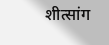शीत्सांग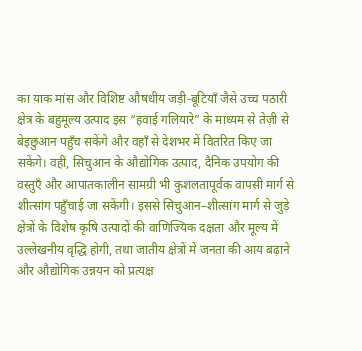का याक मांस और विशिष्ट औषधीय जड़ी-बूटियाँ जैसे उच्च पठारी क्षेत्र के बहुमूल्य उत्पाद इस “हवाई गलियारे” के माध्यम से तेज़ी से बेइछुआन पहुँच सकेंगे और वहाँ से देशभर में वितरित किए जा सकेंगे। वहीं, सिचुआन के औद्योगिक उत्पाद, दैनिक उपयोग की वस्तुएँ और आपातकालीन सामग्री भी कुशलतापूर्वक वापसी मार्ग से शीत्सांग पहुँचाई जा सकेंगी। इससे सिचुआन–शीत्सांग मार्ग से जुड़े क्षेत्रों के विशेष कृषि उत्पादों की वाणिज्यिक दक्षता और मूल्य में उल्लेखनीय वृद्धि होगी, तथा जातीय क्षेत्रों में जनता की आय बढ़ाने और औद्योगिक उन्नयन को प्रत्यक्ष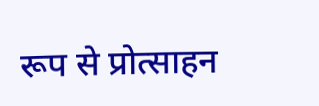रूप से प्रोत्साहन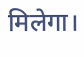मिलेगा।